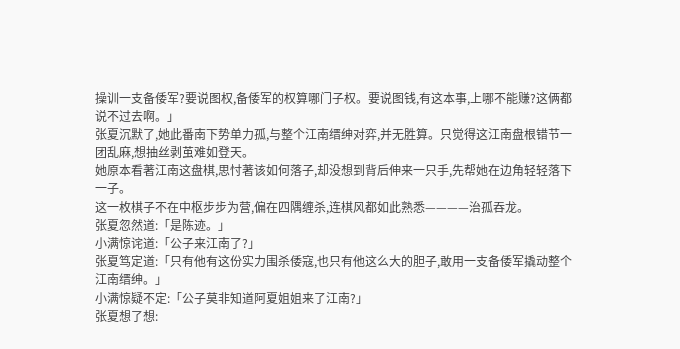操训一支备倭军?要说图权,备倭军的权算哪门子权。要说图钱,有这本事,上哪不能赚?这俩都说不过去啊。」
张夏沉默了,她此番南下势单力孤,与整个江南缙绅对弈,并无胜算。只觉得这江南盘根错节一团乱麻,想抽丝剥茧难如登天。
她原本看著江南这盘棋,思忖著该如何落子,却没想到背后伸来一只手,先帮她在边角轻轻落下一子。
这一枚棋子不在中枢步步为营,偏在四隅缠杀,连棋风都如此熟悉————治孤吞龙。
张夏忽然道:「是陈迹。」
小满惊诧道:「公子来江南了?」
张夏笃定道:「只有他有这份实力围杀倭寇,也只有他这么大的胆子,敢用一支备倭军撬动整个江南缙绅。」
小满惊疑不定:「公子莫非知道阿夏姐姐来了江南?」
张夏想了想: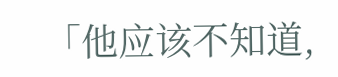「他应该不知道,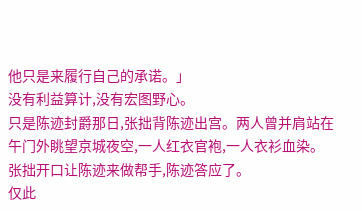他只是来履行自己的承诺。」
没有利益算计,没有宏图野心。
只是陈迹封爵那日,张拙背陈迹出宫。两人曾并肩站在午门外眺望京城夜空,一人红衣官袍,一人衣衫血染。
张拙开口让陈迹来做帮手,陈迹答应了。
仅此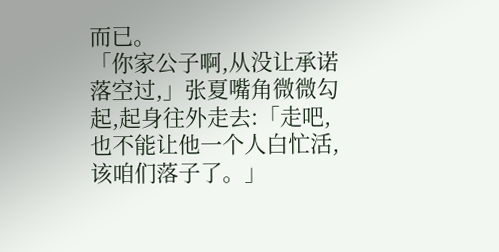而已。
「你家公子啊,从没让承诺落空过,」张夏嘴角微微勾起,起身往外走去:「走吧,也不能让他一个人白忙活,该咱们落子了。」